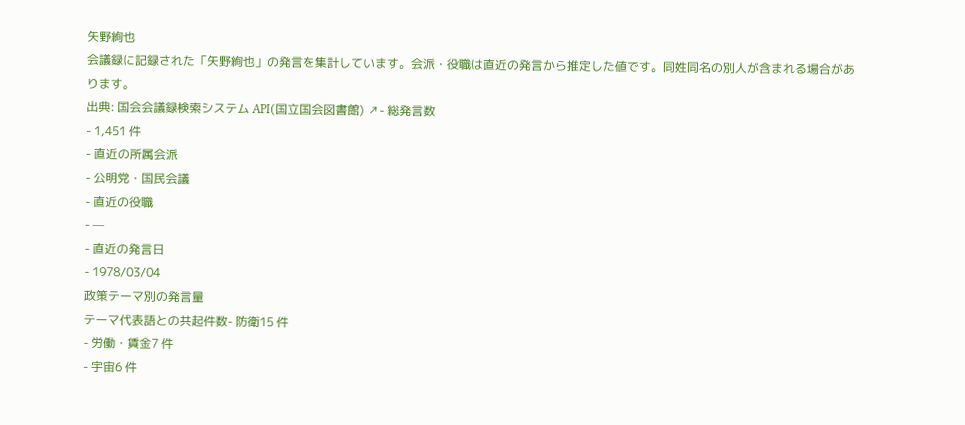矢野絢也
会議録に記録された「矢野絢也」の発言を集計しています。会派・役職は直近の発言から推定した値です。同姓同名の別人が含まれる場合があります。
出典: 国会会議録検索システム API(国立国会図書館) ↗- 総発言数
- 1,451 件
- 直近の所属会派
- 公明党・国民会議
- 直近の役職
- —
- 直近の発言日
- 1978/03/04
政策テーマ別の発言量
テーマ代表語との共起件数- 防衛15 件
- 労働・賃金7 件
- 宇宙6 件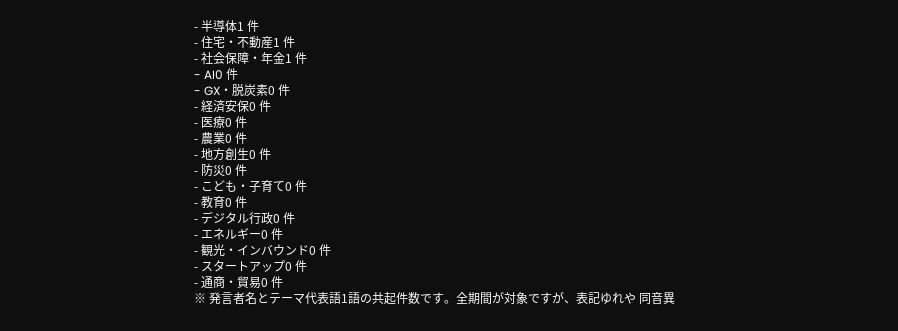- 半導体1 件
- 住宅・不動産1 件
- 社会保障・年金1 件
- AI0 件
- GX・脱炭素0 件
- 経済安保0 件
- 医療0 件
- 農業0 件
- 地方創生0 件
- 防災0 件
- こども・子育て0 件
- 教育0 件
- デジタル行政0 件
- エネルギー0 件
- 観光・インバウンド0 件
- スタートアップ0 件
- 通商・貿易0 件
※ 発言者名とテーマ代表語1語の共起件数です。全期間が対象ですが、表記ゆれや 同音異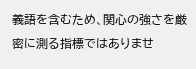義語を含むため、関心の強さを厳密に測る指標ではありませ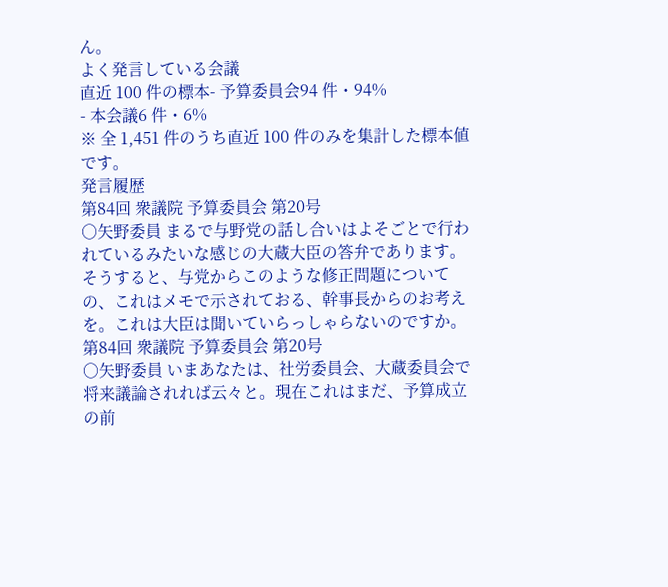ん。
よく発言している会議
直近 100 件の標本- 予算委員会94 件・94%
- 本会議6 件・6%
※ 全 1,451 件のうち直近 100 件のみを集計した標本値です。
発言履歴
第84回 衆議院 予算委員会 第20号
○矢野委員 まるで与野党の話し合いはよそごとで行われているみたいな感じの大蔵大臣の答弁であります。そうすると、与党からこのような修正問題についての、これはメモで示されておる、幹事長からのお考えを。これは大臣は聞いていらっしゃらないのですか。
第84回 衆議院 予算委員会 第20号
○矢野委員 いまあなたは、社労委員会、大蔵委員会で将来議論されれば云々と。現在これはまだ、予算成立の前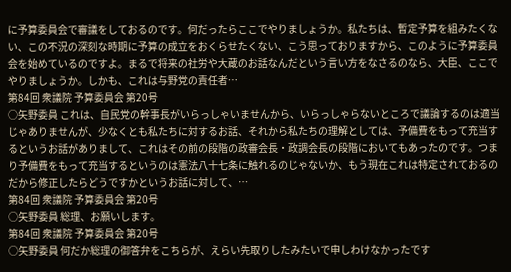に予算委員会で審議をしておるのです。何だったらここでやりましょうか。私たちは、暫定予算を組みたくない、この不況の深刻な時期に予算の成立をおくらせたくない、こう思っておりますから、このように予算委員会を始めているのですよ。まるで将来の社労や大蔵のお話なんだという言い方をなさるのなら、大臣、ここでやりましょうか。しかも、これは与野党の責任者…
第84回 衆議院 予算委員会 第20号
○矢野委員 これは、自民党の幹事長がいらっしゃいませんから、いらっしゃらないところで議論するのは適当じゃありませんが、少なくとも私たちに対するお話、それから私たちの理解としては、予備費をもって充当するというお話がありまして、これはその前の段階の政審会長・政調会長の段階においてもあったのです。つまり予備費をもって充当するというのは憲法八十七条に触れるのじゃないか、もう現在これは特定されておるのだから修正したらどうですかというお話に対して、…
第84回 衆議院 予算委員会 第20号
○矢野委員 総理、お願いします。
第84回 衆議院 予算委員会 第20号
○矢野委員 何だか総理の御答弁をこちらが、えらい先取りしたみたいで申しわけなかったです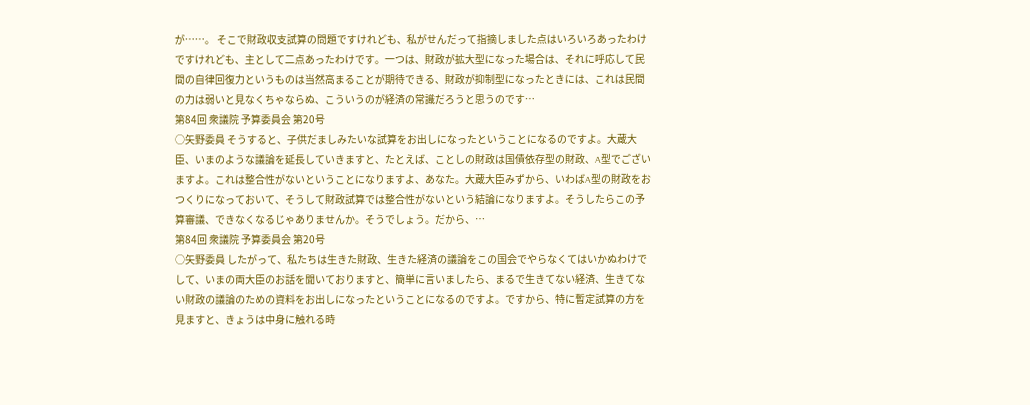が……。 そこで財政収支試算の問題ですけれども、私がせんだって指摘しました点はいろいろあったわけですけれども、主として二点あったわけです。一つは、財政が拡大型になった場合は、それに呼応して民間の自律回復力というものは当然高まることが期待できる、財政が抑制型になったときには、これは民間の力は弱いと見なくちゃならぬ、こういうのが経済の常識だろうと思うのです…
第84回 衆議院 予算委員会 第20号
○矢野委員 そうすると、子供だましみたいな試算をお出しになったということになるのですよ。大蔵大臣、いまのような議論を延長していきますと、たとえば、ことしの財政は国債依存型の財政、A型でございますよ。これは整合性がないということになりますよ、あなた。大蔵大臣みずから、いわばA型の財政をおつくりになっておいて、そうして財政試算では整合性がないという結論になりますよ。そうしたらこの予算審議、できなくなるじゃありませんか。そうでしょう。だから、…
第84回 衆議院 予算委員会 第20号
○矢野委員 したがって、私たちは生きた財政、生きた経済の議論をこの国会でやらなくてはいかぬわけでして、いまの両大臣のお話を聞いておりますと、簡単に言いましたら、まるで生きてない経済、生きてない財政の議論のための資料をお出しになったということになるのですよ。ですから、特に暫定試算の方を見ますと、きょうは中身に触れる時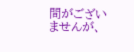間がございませんが、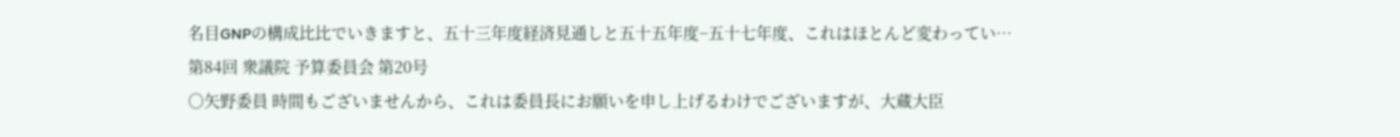名目GNPの構成比比でいきますと、五十三年度経済見通しと五十五年度−五十七年度、これはほとんど変わってい…
第84回 衆議院 予算委員会 第20号
○矢野委員 時間もございませんから、これは委員長にお願いを申し上げるわけでございますが、大蔵大臣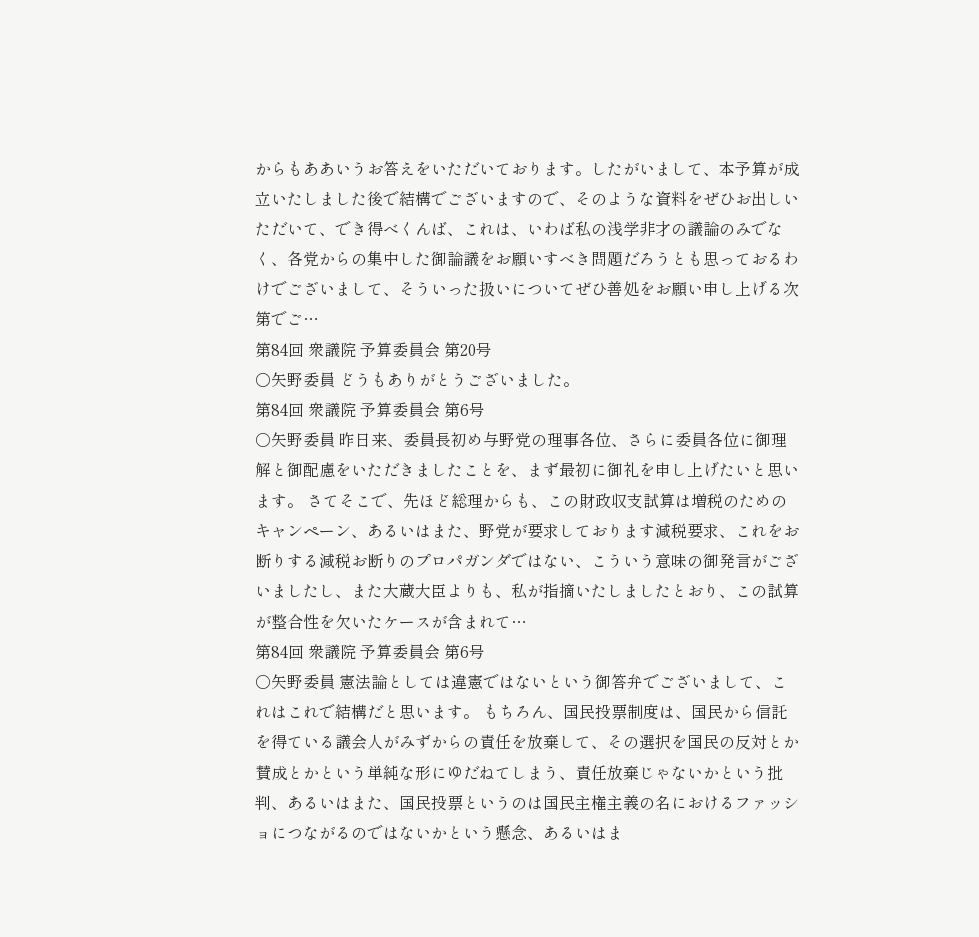からもああいうお答えをいただいております。したがいまして、本予算が成立いたしました後で結構でございますので、そのような資料をぜひお出しいただいて、でき得べくんば、これは、いわば私の浅学非才の議論のみでなく、各党からの集中した御論議をお願いすべき問題だろうとも思っておるわけでございまして、そういった扱いについてぜひ善処をお願い申し上げる次第でご…
第84回 衆議院 予算委員会 第20号
○矢野委員 どうもありがとうございました。
第84回 衆議院 予算委員会 第6号
○矢野委員 昨日来、委員長初め与野党の理事各位、さらに委員各位に御理解と御配慮をいただきましたことを、まず最初に御礼を申し上げたいと思います。 さてそこで、先ほど総理からも、この財政収支試算は増税のためのキャンペーン、あるいはまた、野党が要求しております減税要求、これをお断りする減税お断りのプロパガンダではない、こういう意味の御発言がございましたし、また大蔵大臣よりも、私が指摘いたしましたとおり、この試算が整合性を欠いたケースが含まれて…
第84回 衆議院 予算委員会 第6号
○矢野委員 憲法論としては違憲ではないという御答弁でございまして、これはこれで結構だと思います。 もちろん、国民投票制度は、国民から信託を得ている議会人がみずからの責任を放棄して、その選択を国民の反対とか賛成とかという単純な形にゆだねてしまう、責任放棄じゃないかという批判、あるいはまた、国民投票というのは国民主権主義の名におけるファッショにつながるのではないかという懸念、あるいはま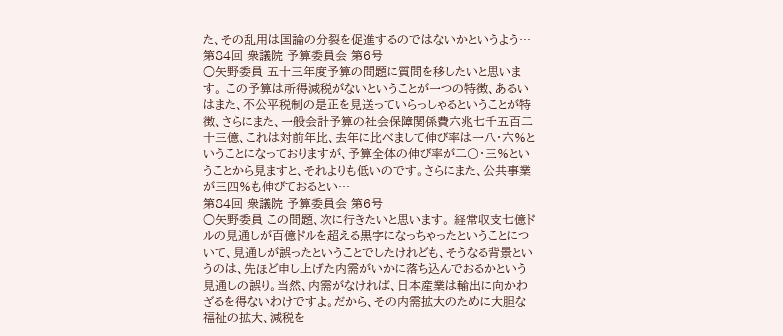た、その乱用は国論の分裂を促進するのではないかというよう…
第84回 衆議院 予算委員会 第6号
○矢野委員 五十三年度予算の問題に質問を移したいと思います。 この予算は所得減税がないということが一つの特徴、あるいはまた、不公平税制の是正を見送っていらっしゃるということが特徴、さらにまた、一般会計予算の社会保障関係費六兆七千五百二十三億、これは対前年比、去年に比べまして伸び率は一八・六%ということになっておりますが、予算全体の伸び率が二〇・三%ということから見ますと、それよりも低いのです。さらにまた、公共事業が三四%も伸びておるとい…
第84回 衆議院 予算委員会 第6号
○矢野委員 この問題、次に行きたいと思います。 経常収支七億ドルの見通しが百億ドルを超える黒字になっちゃったということについて、見通しが誤ったということでしたけれども、そうなる背景というのは、先ほど申し上げた内需がいかに落ち込んでおるかという見通しの誤り。当然、内需がなければ、日本産業は輸出に向かわざるを得ないわけですよ。だから、その内需拡大のために大胆な福祉の拡大、減税を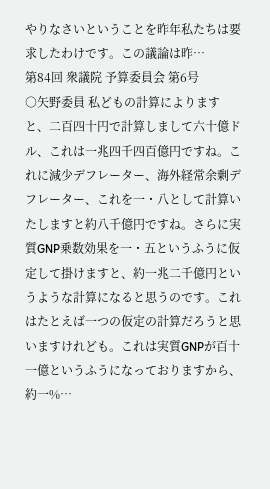やりなさいということを昨年私たちは要求したわけです。この議論は昨…
第84回 衆議院 予算委員会 第6号
○矢野委員 私どもの計算によりますと、二百四十円で計算しまして六十億ドル、これは一兆四千四百億円ですね。これに減少デフレーター、海外経常余剰デフレーター、これを一・八として計算いたしますと約八千億円ですね。さらに実質GNP乗数効果を一・五というふうに仮定して掛けますと、約一兆二千億円というような計算になると思うのです。これはたとえば一つの仮定の計算だろうと思いますけれども。これは実質GNPが百十一億というふうになっておりますから、約一%…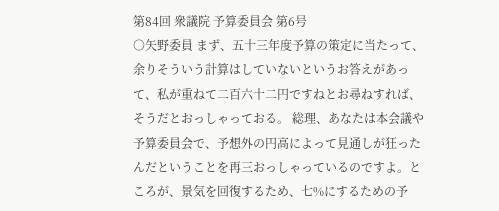第84回 衆議院 予算委員会 第6号
○矢野委員 まず、五十三年度予算の策定に当たって、余りそういう計算はしていないというお答えがあって、私が重ねて二百六十二円ですねとお尋ねすれば、そうだとおっしゃっておる。 総理、あなたは本会議や予算委員会で、予想外の円高によって見通しが狂ったんだということを再三おっしゃっているのですよ。ところが、景気を回復するため、七%にするための予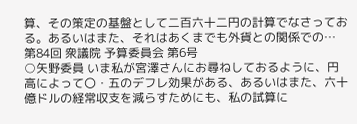算、その策定の基盤として二百六十二円の計算でなさっておる。あるいはまた、それはあくまでも外貨との関係での…
第84回 衆議院 予算委員会 第6号
○矢野委員 いま私が宮澤さんにお尋ねしておるように、円高によって〇・五のデフレ効果がある、あるいはまた、六十億ドルの経常収支を減らすためにも、私の試算に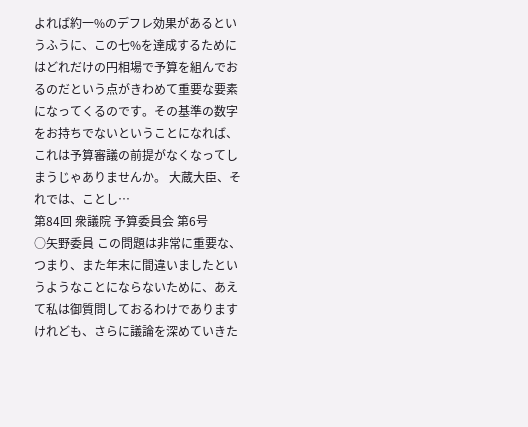よれば約一%のデフレ効果があるというふうに、この七%を達成するためにはどれだけの円相場で予算を組んでおるのだという点がきわめて重要な要素になってくるのです。その基準の数字をお持ちでないということになれば、これは予算審議の前提がなくなってしまうじゃありませんか。 大蔵大臣、それでは、ことし…
第84回 衆議院 予算委員会 第6号
○矢野委員 この問題は非常に重要な、つまり、また年末に間違いましたというようなことにならないために、あえて私は御質問しておるわけでありますけれども、さらに議論を深めていきた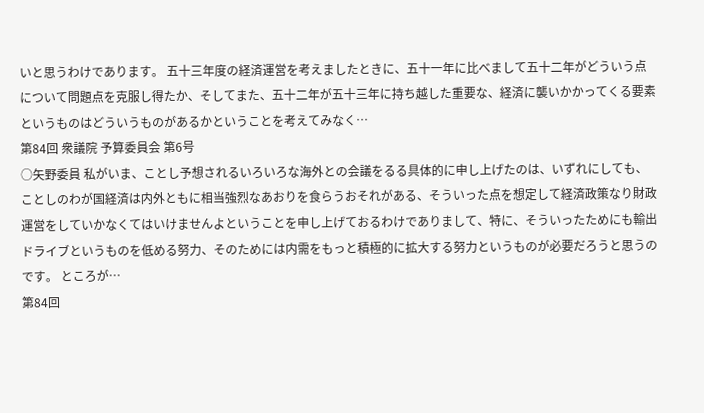いと思うわけであります。 五十三年度の経済運営を考えましたときに、五十一年に比べまして五十二年がどういう点について問題点を克服し得たか、そしてまた、五十二年が五十三年に持ち越した重要な、経済に襲いかかってくる要素というものはどういうものがあるかということを考えてみなく…
第84回 衆議院 予算委員会 第6号
○矢野委員 私がいま、ことし予想されるいろいろな海外との会議をるる具体的に申し上げたのは、いずれにしても、ことしのわが国経済は内外ともに相当強烈なあおりを食らうおそれがある、そういった点を想定して経済政策なり財政運営をしていかなくてはいけませんよということを申し上げておるわけでありまして、特に、そういったためにも輸出ドライブというものを低める努力、そのためには内需をもっと積極的に拡大する努力というものが必要だろうと思うのです。 ところが…
第84回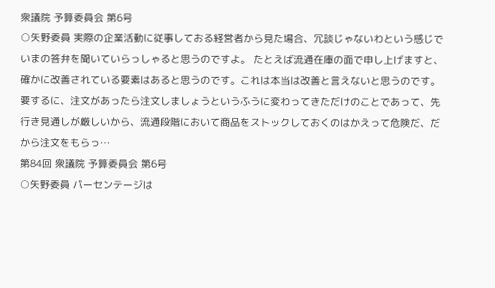衆議院 予算委員会 第6号
○矢野委員 実際の企業活動に従事しておる経営者から見た場合、冗談じゃないわという感じでいまの答弁を聞いていらっしゃると思うのですよ。 たとえば流通在庫の面で申し上げますと、確かに改善されている要素はあると思うのです。これは本当は改善と言えないと思うのです。要するに、注文があったら注文しましょうというふうに変わってきただけのことであって、先行き見通しが厳しいから、流通段階において商品をストックしておくのはかえって危険だ、だから注文をもらっ…
第84回 衆議院 予算委員会 第6号
○矢野委員 パーセンテージは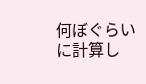何ぼぐらいに計算し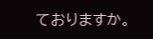ておりますか。